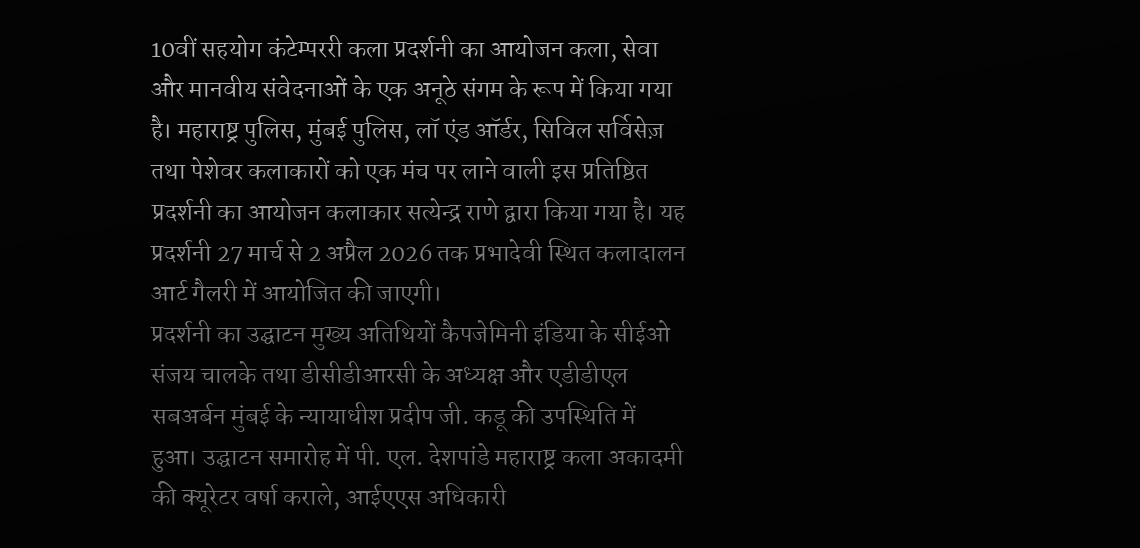10वीं सहयोग कंटेम्पररी कला प्रदर्शनी का आयोजन कला, सेवा और मानवीय संवेदनाओं के एक अनूठे संगम के रूप में किया गया है। महाराष्ट्र पुलिस, मुंबई पुलिस, लॉ एंड ऑर्डर, सिविल सर्विसेज़ तथा पेशेवर कलाकारों को एक मंच पर लाने वाली इस प्रतिष्ठित प्रदर्शनी का आयोजन कलाकार सत्येन्द्र राणे द्वारा किया गया है। यह प्रदर्शनी 27 मार्च से 2 अप्रैल 2026 तक प्रभादेवी स्थित कलादालन आर्ट गैलरी में आयोजित की जाएगी।
प्रदर्शनी का उद्घाटन मुख्य अतिथियों कैपजेमिनी इंडिया के सीईओ संजय चालके तथा डीसीडीआरसी के अध्यक्ष और एडीडीएल सबअर्बन मुंबई के न्यायाधीश प्रदीप जी. कडू की उपस्थिति में हुआ। उद्घाटन समारोह में पी. एल. देशपांडे महाराष्ट्र कला अकादमी की क्यूरेटर वर्षा कराले, आईएएस अधिकारी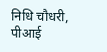निधि चौधरी, पीआई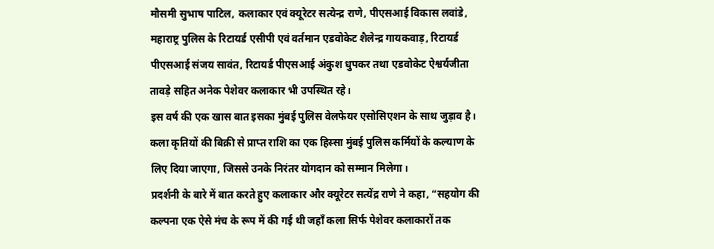मौसमी सुभाष पाटिल, कलाकार एवं क्यूरेटर सत्येन्द्र राणे, पीएसआई विकास लवांडे, महाराष्ट्र पुलिस के रिटायर्ड एसीपी एवं वर्तमान एडवोकेट शैलेन्द्र गायकवाड़, रिटायर्ड पीएसआई संजय सावंत, रिटायर्ड पीएसआई अंकुश धुपकर तथा एडवोकेट ऐश्वर्यजीता तावड़े सहित अनेक पेशेवर कलाकार भी उपस्थित रहे।
इस वर्ष की एक खास बात इसका मुंबई पुलिस वेलफेयर एसोसिएशन के साथ जुड़ाव है। कला कृतियों की बिक्री से प्राप्त राशि का एक हिस्सा मुंबई पुलिस कर्मियों के कल्याण के लिए दिया जाएगा, जिससे उनके निरंतर योगदान को सम्मान मिलेगा।
प्रदर्शनी के बारे में बात करते हुए कलाकार और क्यूरेटर सत्येंद्र राणे ने कहा, “सहयोग की कल्पना एक ऐसे मंच के रूप में की गई थी जहाँ कला सिर्फ पेशेवर कलाकारों तक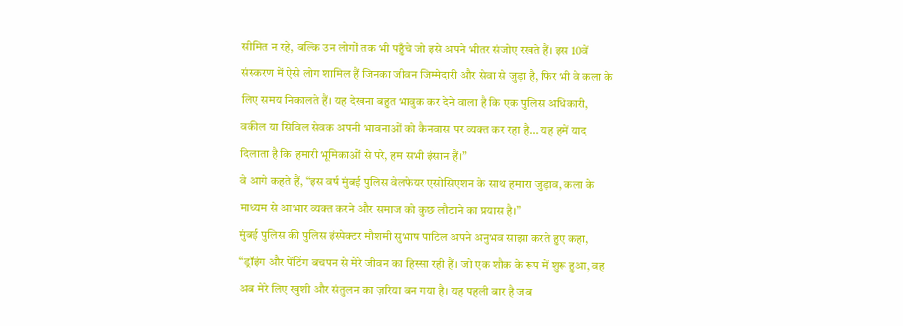सीमित न रहे, बल्कि उन लोगों तक भी पहुँचे जो इसे अपने भीतर संजोए रखते हैं। इस 10वें संस्करण में ऐसे लोग शामिल हैं जिनका जीवन जिम्मेदारी और सेवा से जुड़ा है, फिर भी वे कला के लिए समय निकालते हैं। यह देखना बहुत भावुक कर देने वाला है कि एक पुलिस अधिकारी, वकील या सिविल सेवक अपनी भावनाओं को कैनवास पर व्यक्त कर रहा है… यह हमें याद दिलाता है कि हमारी भूमिकाओं से परे, हम सभी इंसान हैं।”
वे आगे कहते हैं, “इस वर्ष मुंबई पुलिस वेलफेयर एसोसिएशन के साथ हमारा जुड़ाव, कला के माध्यम से आभार व्यक्त करने और समाज को कुछ लौटाने का प्रयास है।”
मुंबई पुलिस की पुलिस इंस्पेक्टर मौशमी सुभाष पाटिल अपने अनुभव साझा करते हुए कहा, “ड्रॉइंग और पेंटिंग बचपन से मेरे जीवन का हिस्सा रही हैं। जो एक शौक के रूप में शुरू हुआ, वह अब मेरे लिए खुशी और संतुलन का ज़रिया बन गया है। यह पहली बार है जब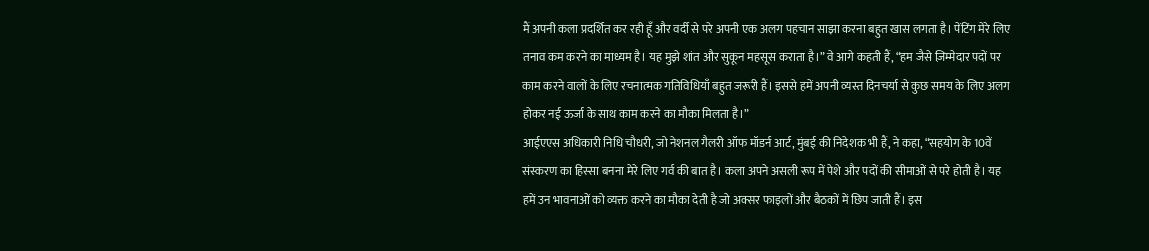मैं अपनी कला प्रदर्शित कर रही हूँ और वर्दी से परे अपनी एक अलग पहचान साझा करना बहुत खास लगता है। पेंटिंग मेरे लिए तनाव कम करने का माध्यम है। यह मुझे शांत और सुकून महसूस कराता है।” वे आगे कहती हैं, “हम जैसे ज़िम्मेदार पदों पर काम करने वालों के लिए रचनात्मक गतिविधियाँ बहुत जरूरी हैं। इससे हमें अपनी व्यस्त दिनचर्या से कुछ समय के लिए अलग होकर नई ऊर्जा के साथ काम करने का मौका मिलता है।”
आईएएस अधिकारी निधि चौधरी, जो नेशनल गैलरी ऑफ मॉडर्न आर्ट, मुंबई की निदेशक भी हैं, ने कहा, “सहयोग के 10वें संस्करण का हिस्सा बनना मेरे लिए गर्व की बात है। कला अपने असली रूप में पेशे और पदों की सीमाओं से परे होती है। यह हमें उन भावनाओं को व्यक्त करने का मौका देती है जो अक्सर फाइलों और बैठकों में छिप जाती हैं। इस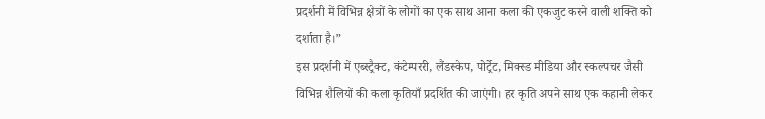प्रदर्शनी में विभिन्न क्षेत्रों के लोगों का एक साथ आना कला की एकजुट करने वाली शक्ति को दर्शाता है।”
इस प्रदर्शनी में एब्स्ट्रैक्ट, कंटेम्पररी, लैंडस्केप, पोर्ट्रेट, मिक्स्ड मीडिया और स्कल्पचर जैसी विभिन्न शैलियों की कला कृतियाँ प्रदर्शित की जाएंगी। हर कृति अपने साथ एक कहानी लेकर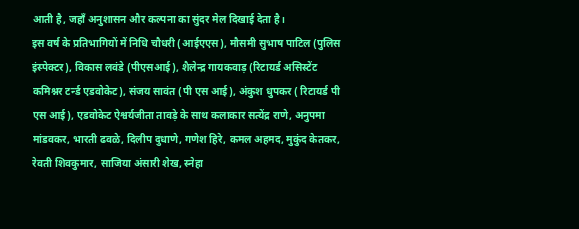आती है, जहाँ अनुशासन और कल्पना का सुंदर मेल दिखाई देता है।
इस वर्ष के प्रतिभागियों में निधि चौधरी (आईएएस), मौसमी सुभाष पाटिल (पुलिस इंस्पेक्टर), विकास लवंडे (पीएसआई), शैलेन्द्र गायकवाड़ (रिटायर्ड असिस्टेंट कमिश्नर टर्न्ड एडवोकेट), संजय सावंत (पी एस आई), अंकुश धुपकर ( रिटायर्ड पी एस आई), एडवोकेट ऐश्वर्यजीता तावड़े के साथ कलाकार सत्येंद्र राणे, अनुपमा मांडवकर, भारती ढवळे, दिलीप दुधाणे, गणेश हिरे, कमल अहमद, मुकुंद केतकर, रेवती शिवकुमार, साजिया अंसारी शेख, स्नेहा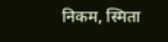निकम, स्मिता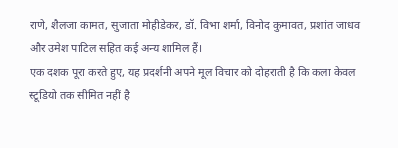राणे, शैलजा कामत, सुजाता मोहीडेकर, डॉ. विभा शर्मा, विनोद कुमावत, प्रशांत जाधव और उमेश पाटिल सहित कई अन्य शामिल हैं।
एक दशक पूरा करते हुए, यह प्रदर्शनी अपने मूल विचार को दोहराती है कि कला केवल स्टूडियो तक सीमित नहीं है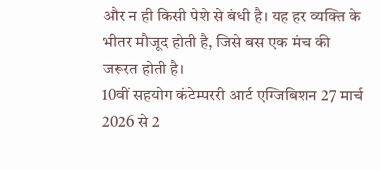और न ही किसी पेशे से बंधी है। यह हर व्यक्ति के भीतर मौजूद होती है, जिसे बस एक मंच की जरूरत होती है।
10वीं सहयोग कंटेम्पररी आर्ट एग्जिबिशन 27 मार्च 2026 से 2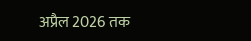अप्रैल 2026 तक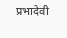प्रभादेवी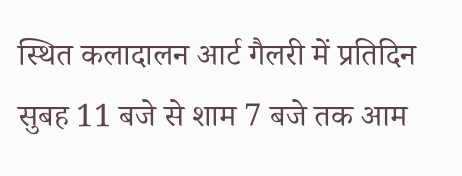स्थित कलादालन आर्ट गैलरी में प्रतिदिन सुबह 11 बजे से शाम 7 बजे तक आम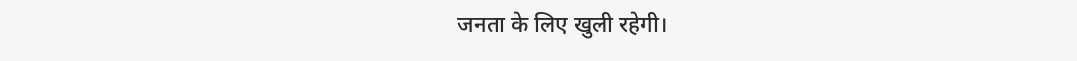जनता के लिए खुली रहेगी।